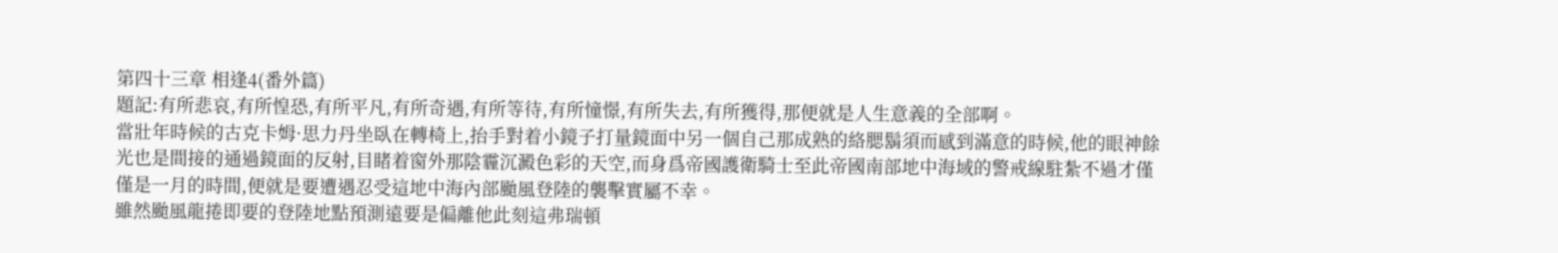第四十三章 相逢4(番外篇)
題記:有所悲哀,有所惶恐,有所平凡,有所奇遇,有所等待,有所憧憬,有所失去,有所獲得,那便就是人生意義的全部啊。
當壯年時候的古克卡姆·思力丹坐臥在轉椅上,抬手對着小鏡子打量鏡面中另一個自己那成熟的絡腮鬍須而感到滿意的時候,他的眼神餘光也是間接的通過鏡面的反射,目睹着窗外那陰霾沉澱色彩的天空,而身爲帝國護衛騎士至此帝國南部地中海域的警戒線駐紮不過才僅僅是一月的時間,便就是要遭遇忍受這地中海內部颱風登陸的襲擊實屬不幸。
雖然颱風龍捲即要的登陸地點預測遠要是偏離他此刻這弗瑞頓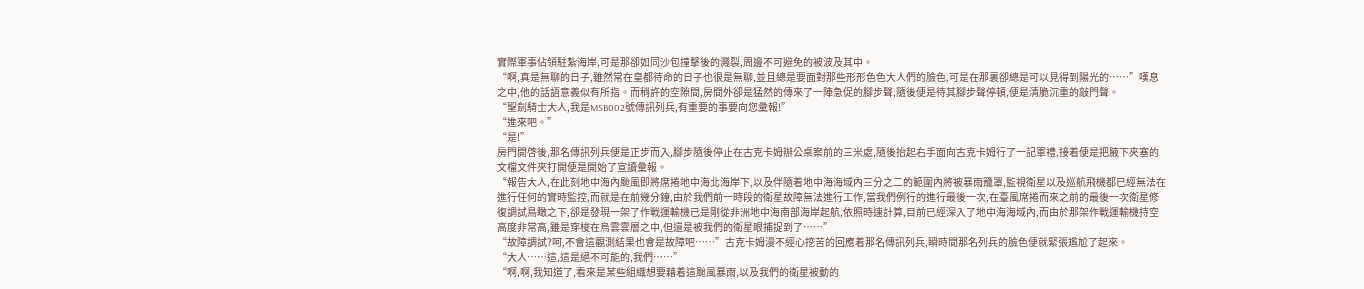實際軍事佔領駐紮海岸,可是那卻如同沙包撞擊後的濺裂,周邊不可避免的被波及其中。
“啊,真是無聊的日子,雖然常在皇都待命的日子也很是無聊,並且總是要面對那些形形色色大人們的臉色,可是在那裏卻總是可以見得到陽光的……”嘆息之中,他的話語意義似有所指。而稍許的空隙間,房間外卻是猛然的傳來了一陣急促的腳步聲,隨後便是待其腳步聲停頓,便是清脆沉重的敲門聲。
“聖劍騎士大人,我是MSB002號傳訊列兵,有重要的事要向您彙報!”
“進來吧。”
“是!”
房門開啓後,那名傳訊列兵便是正步而入,腳步隨後停止在古克卡姆辦公桌案前的三米處,隨後抬起右手面向古克卡姆行了一記軍禮,接着便是把腋下夾塞的文檔文件夾打開便是開始了宣讀彙報。
“報告大人,在此刻地中海內颱風即將席捲地中海北海岸下,以及伴隨着地中海海域內三分之二的範圍內將被暴雨籠罩,監視衛星以及巡航飛機都已經無法在進行任何的實時監控,而就是在前幾分鐘,由於我們前一時段的衛星故障無法進行工作,當我們例行的進行最後一次,在臺風席捲而來之前的最後一次衛星修復調試鳥瞰之下,卻是發現一架了作戰運輸機已是剛從非洲地中海南部海岸起航,依照時速計算,目前已經深入了地中海海域內,而由於那架作戰運輸機持空高度非常高,雖是穿梭在烏雲雲層之中,但還是被我們的衛星眼捕捉到了……”
“故障調試?呵,不會這觀測結果也會是故障吧……”古克卡姆漫不經心挖苦的回應着那名傳訊列兵,瞬時間那名列兵的臉色便就緊張尷尬了起來。
“大人……這,這是絕不可能的,我們……”
“啊,啊,我知道了,看來是某些組織想要藉着這颱風暴雨,以及我們的衛星被動的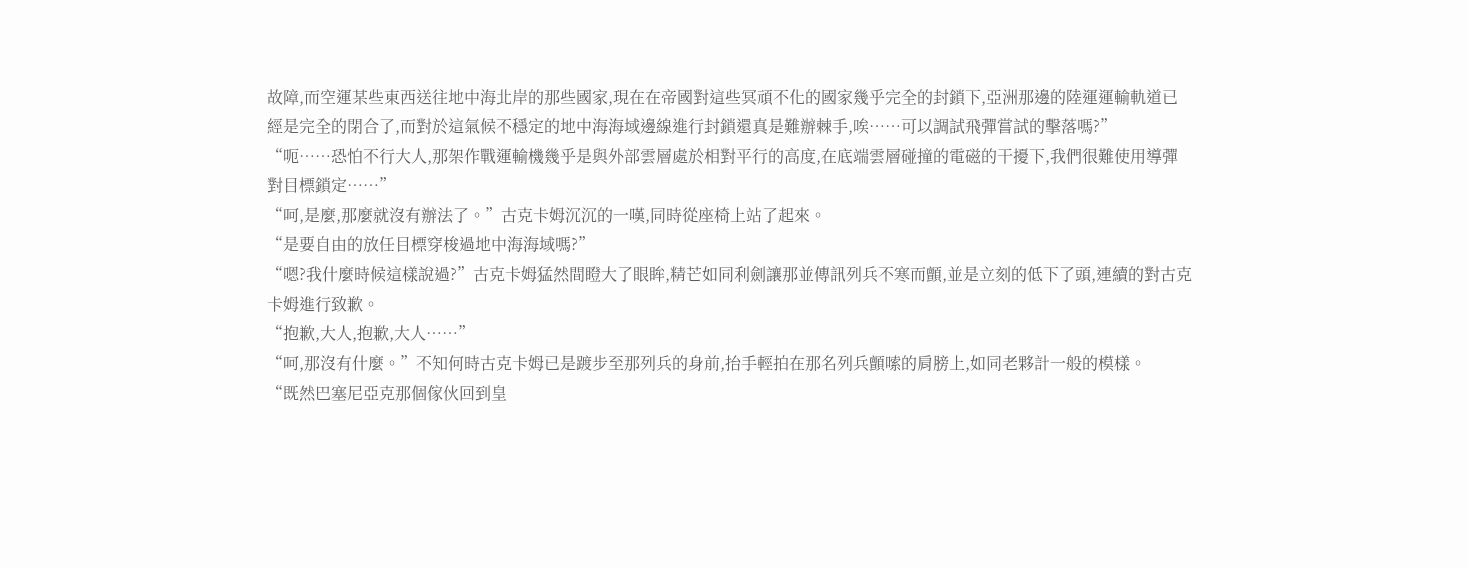故障,而空運某些東西送往地中海北岸的那些國家,現在在帝國對這些冥頑不化的國家幾乎完全的封鎖下,亞洲那邊的陸運運輸軌道已經是完全的閉合了,而對於這氣候不穩定的地中海海域邊線進行封鎖還真是難辦棘手,唉……可以調試飛彈嘗試的擊落嗎?”
“呃……恐怕不行大人,那架作戰運輸機幾乎是與外部雲層處於相對平行的高度,在底端雲層碰撞的電磁的干擾下,我們很難使用導彈對目標鎖定……”
“呵,是麼,那麼就沒有辦法了。”古克卡姆沉沉的一嘆,同時從座椅上站了起來。
“是要自由的放任目標穿梭過地中海海域嗎?”
“嗯?我什麼時候這樣說過?”古克卡姆猛然間瞪大了眼眸,精芒如同利劍讓那並傳訊列兵不寒而顫,並是立刻的低下了頭,連續的對古克卡姆進行致歉。
“抱歉,大人,抱歉,大人……”
“呵,那沒有什麼。”不知何時古克卡姆已是踱步至那列兵的身前,抬手輕拍在那名列兵顫嗦的肩膀上,如同老夥計一般的模樣。
“既然巴塞尼亞克那個傢伙回到皇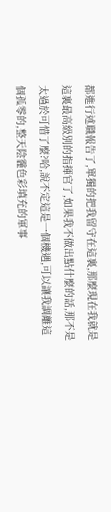都進行述職報告了,單獨的把我留守在這裏,那麼現在我就是這裏最高級別的指揮官了,如果我不做出點什麼的話,那不是太過於可惜了麼?哈,說不定這是一個機遇,可以讓我調離這個孤零的,整天陰霾色彩填充的軍事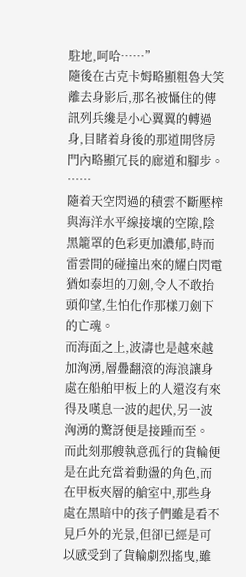駐地,呵哈……”
隨後在古克卡姆略顯粗魯大笑離去身影后,那名被懾住的傳訊列兵纔是小心翼翼的轉過身,目睹着身後的那道開啓房門內略顯冗長的廊道和腳步。
……
隨着天空閃過的積雲不斷壓榨與海洋水平線接壤的空隙,陰黑籠罩的色彩更加濃郁,時而雷雲間的碰撞出來的耀白閃電猶如泰坦的刀劍,令人不敢抬頭仰望,生怕化作那樣刀劍下的亡魂。
而海面之上,波濤也是越來越加洶湧,層疊翻滾的海浪讓身處在船舶甲板上的人還沒有來得及嘆息一波的起伏,另一波洶湧的驚訝便是接踵而至。
而此刻那艘執意孤行的貨輪便是在此充當着動盪的角色,而在甲板夾層的艙室中,那些身處在黑暗中的孩子們雖是看不見戶外的光景,但卻已經是可以感受到了貨輪劇烈搖曳,雖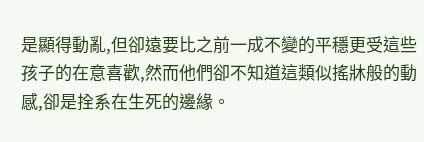是顯得動亂,但卻遠要比之前一成不變的平穩更受這些孩子的在意喜歡,然而他們卻不知道這類似搖牀般的動感,卻是拴系在生死的邊緣。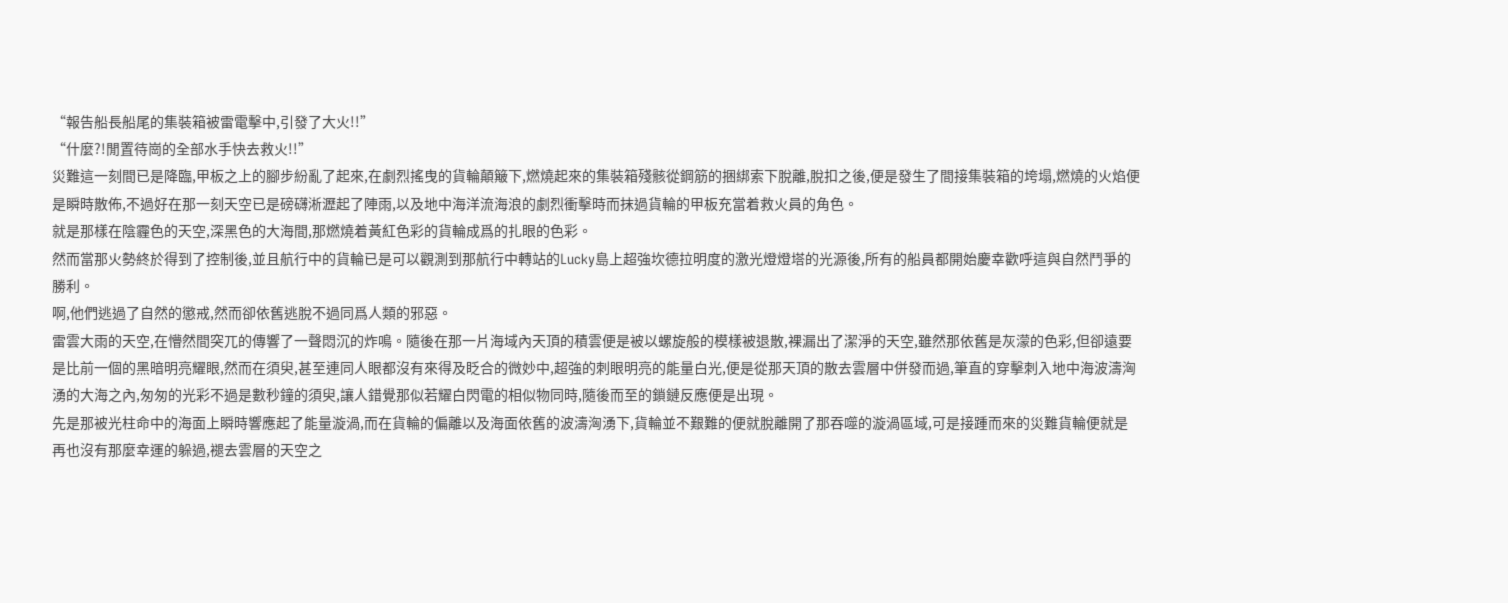“報告船長船尾的集裝箱被雷電擊中,引發了大火!!”
“什麼?!閒置待崗的全部水手快去救火!!”
災難這一刻間已是降臨,甲板之上的腳步紛亂了起來,在劇烈搖曳的貨輪顛簸下,燃燒起來的集裝箱殘骸從鋼筋的捆綁索下脫離,脫扣之後,便是發生了間接集裝箱的垮塌,燃燒的火焰便是瞬時散佈,不過好在那一刻天空已是磅礴淅瀝起了陣雨,以及地中海洋流海浪的劇烈衝擊時而抹過貨輪的甲板充當着救火員的角色。
就是那樣在陰霾色的天空,深黑色的大海間,那燃燒着黃紅色彩的貨輪成爲的扎眼的色彩。
然而當那火勢終於得到了控制後,並且航行中的貨輪已是可以觀測到那航行中轉站的Lucky島上超強坎德拉明度的激光燈燈塔的光源後,所有的船員都開始慶幸歡呼這與自然鬥爭的勝利。
啊,他們逃過了自然的懲戒,然而卻依舊逃脫不過同爲人類的邪惡。
雷雲大雨的天空,在懵然間突兀的傳響了一聲悶沉的炸鳴。隨後在那一片海域內天頂的積雲便是被以螺旋般的模樣被退散,裸漏出了潔淨的天空,雖然那依舊是灰濛的色彩,但卻遠要是比前一個的黑暗明亮耀眼,然而在須臾,甚至連同人眼都沒有來得及眨合的微妙中,超強的刺眼明亮的能量白光,便是從那天頂的散去雲層中併發而過,筆直的穿擊刺入地中海波濤洶湧的大海之內,匆匆的光彩不過是數秒鐘的須臾,讓人錯覺那似若耀白閃電的相似物同時,隨後而至的鎖鏈反應便是出現。
先是那被光柱命中的海面上瞬時響應起了能量漩渦,而在貨輪的偏離以及海面依舊的波濤洶湧下,貨輪並不艱難的便就脫離開了那吞噬的漩渦區域,可是接踵而來的災難貨輪便就是再也沒有那麼幸運的躲過,褪去雲層的天空之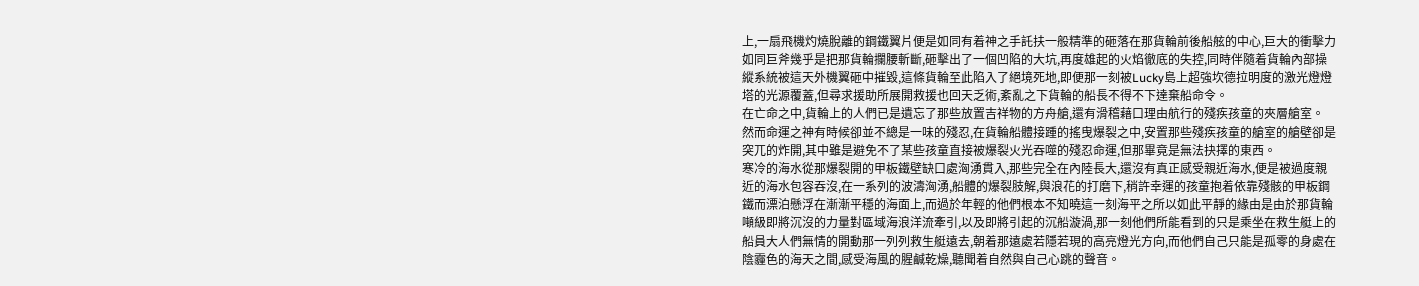上,一扇飛機灼燒脫離的鋼鐵翼片便是如同有着神之手託扶一般精準的砸落在那貨輪前後船舷的中心,巨大的衝擊力如同巨斧幾乎是把那貨輪攔腰斬斷,砸擊出了一個凹陷的大坑,再度雄起的火焰徹底的失控,同時伴隨着貨輪內部操縱系統被這天外機翼砸中摧毀,這條貨輪至此陷入了絕境死地,即便那一刻被Lucky島上超強坎德拉明度的激光燈燈塔的光源覆蓋,但尋求援助所展開救援也回天乏術,紊亂之下貨輪的船長不得不下達棄船命令。
在亡命之中,貨輪上的人們已是遺忘了那些放置吉祥物的方舟艙,還有滑稽藉口理由航行的殘疾孩童的夾層艙室。
然而命運之神有時候卻並不總是一味的殘忍,在貨輪船體接踵的搖曳爆裂之中,安置那些殘疾孩童的艙室的艙壁卻是突兀的炸開,其中雖是避免不了某些孩童直接被爆裂火光吞噬的殘忍命運,但那畢竟是無法抉擇的東西。
寒冷的海水從那爆裂開的甲板鐵壁缺口處洶湧貫入,那些完全在內陸長大,還沒有真正感受親近海水,便是被過度親近的海水包容吞沒,在一系列的波濤洶湧,船體的爆裂肢解,與浪花的打磨下,稍許幸運的孩童抱着依靠殘骸的甲板鋼鐵而漂泊懸浮在漸漸平穩的海面上,而過於年輕的他們根本不知曉這一刻海平之所以如此平靜的緣由是由於那貨輪噸級即將沉沒的力量對區域海浪洋流牽引,以及即將引起的沉船漩渦,那一刻他們所能看到的只是乘坐在救生艇上的船員大人們無情的開動那一列列救生艇遠去,朝着那遠處若隱若現的高亮燈光方向,而他們自己只能是孤零的身處在陰霾色的海天之間,感受海風的腥鹹乾燥,聽聞着自然與自己心跳的聲音。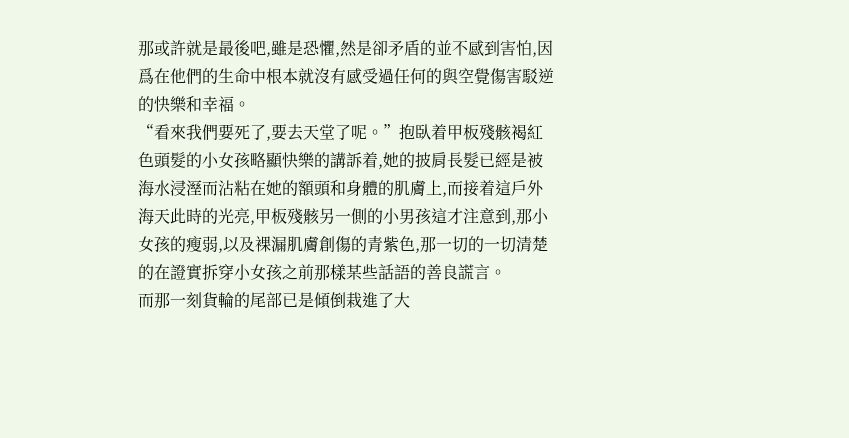那或許就是最後吧,雖是恐懼,然是卻矛盾的並不感到害怕,因爲在他們的生命中根本就沒有感受過任何的與空覺傷害駁逆的快樂和幸福。
“看來我們要死了,要去天堂了呢。”抱臥着甲板殘骸褐紅色頭髮的小女孩略顯快樂的講訴着,她的披肩長髮已經是被海水浸溼而沾粘在她的額頭和身體的肌膚上,而接着這戶外海天此時的光亮,甲板殘骸另一側的小男孩這才注意到,那小女孩的瘦弱,以及裸漏肌膚創傷的青紫色,那一切的一切清楚的在證實拆穿小女孩之前那樣某些話語的善良謊言。
而那一刻貨輪的尾部已是傾倒栽進了大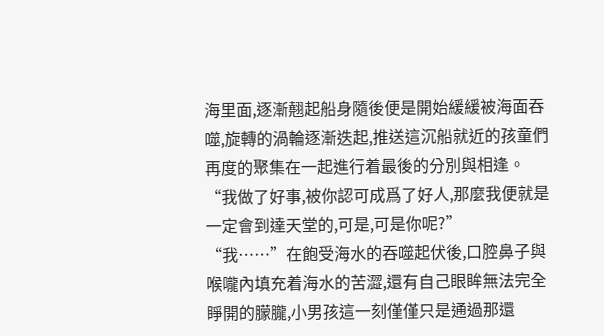海里面,逐漸翹起船身隨後便是開始緩緩被海面吞噬,旋轉的渦輪逐漸迭起,推送這沉船就近的孩童們再度的聚集在一起進行着最後的分別與相逢。
“我做了好事,被你認可成爲了好人,那麼我便就是一定會到達天堂的,可是,可是你呢?”
“我……”在飽受海水的吞噬起伏後,口腔鼻子與喉嚨內填充着海水的苦澀,還有自己眼眸無法完全睜開的朦朧,小男孩這一刻僅僅只是通過那還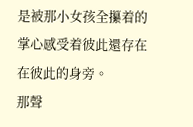是被那小女孩全攥着的掌心感受着彼此還存在在彼此的身旁。
那聲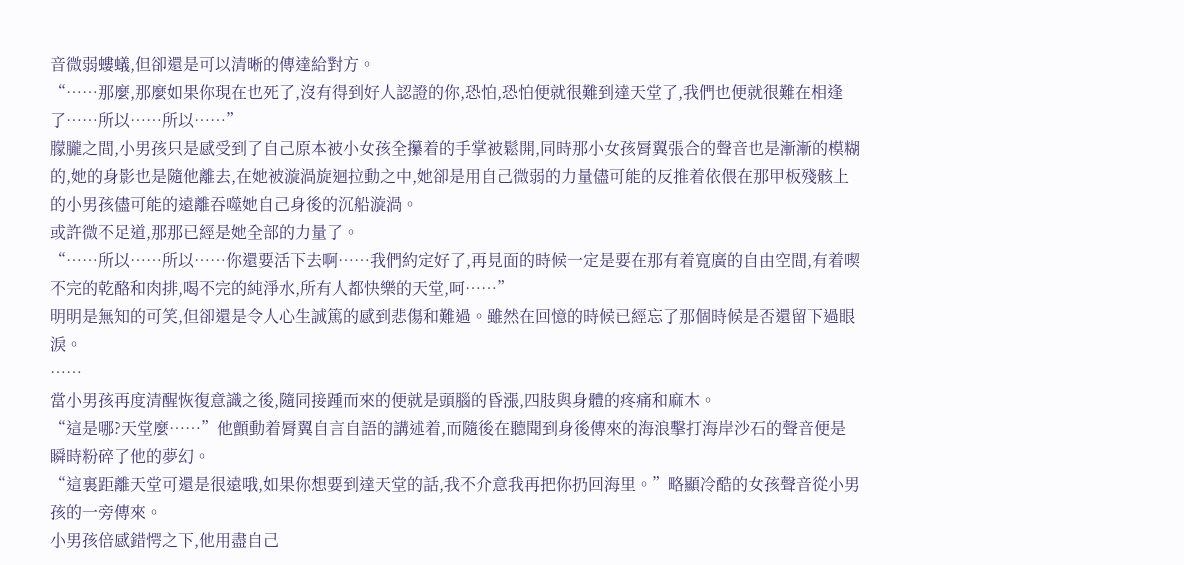音微弱螻蟻,但卻還是可以清晰的傳達給對方。
“……那麼,那麼如果你現在也死了,沒有得到好人認證的你,恐怕,恐怕便就很難到達天堂了,我們也便就很難在相逢了……所以……所以……”
朦朧之間,小男孩只是感受到了自己原本被小女孩全攥着的手掌被鬆開,同時那小女孩脣翼張合的聲音也是漸漸的模糊的,她的身影也是隨他離去,在她被漩渦旋迴拉動之中,她卻是用自己微弱的力量儘可能的反推着依偎在那甲板殘骸上的小男孩儘可能的遠離吞噬她自己身後的沉船漩渦。
或許微不足道,那那已經是她全部的力量了。
“……所以……所以……你還要活下去啊……我們約定好了,再見面的時候一定是要在那有着寬廣的自由空間,有着喫不完的乾酪和肉排,喝不完的純淨水,所有人都快樂的天堂,呵……”
明明是無知的可笑,但卻還是令人心生誠篤的感到悲傷和難過。雖然在回憶的時候已經忘了那個時候是否還留下過眼淚。
……
當小男孩再度清醒恢復意識之後,隨同接踵而來的便就是頭腦的昏漲,四肢與身體的疼痛和麻木。
“這是哪?天堂麼……”他顫動着脣翼自言自語的講述着,而隨後在聽聞到身後傳來的海浪擊打海岸沙石的聲音便是瞬時粉碎了他的夢幻。
“這裏距離天堂可還是很遠哦,如果你想要到達天堂的話,我不介意我再把你扔回海里。”略顯冷酷的女孩聲音從小男孩的一旁傳來。
小男孩倍感錯愕之下,他用盡自己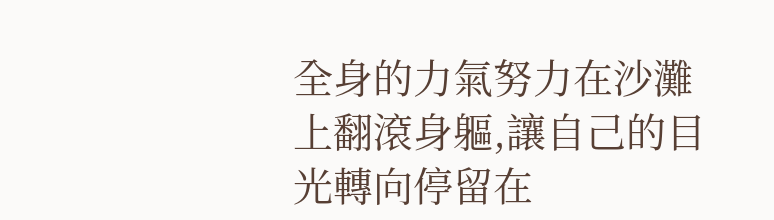全身的力氣努力在沙灘上翻滾身軀,讓自己的目光轉向停留在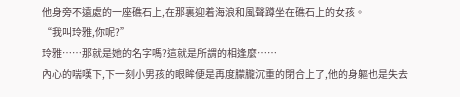他身旁不遠處的一座礁石上,在那裏迎着海浪和風聲蹲坐在礁石上的女孩。
“我叫玲雅,你呢?”
玲雅……那就是她的名字嗎?這就是所謂的相逢麼……
內心的喘嘆下,下一刻小男孩的眼眸便是再度朦朧沉重的閉合上了,他的身軀也是失去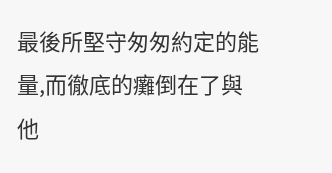最後所堅守匆匆約定的能量,而徹底的癱倒在了與他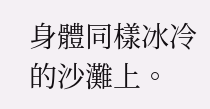身體同樣冰冷的沙灘上。